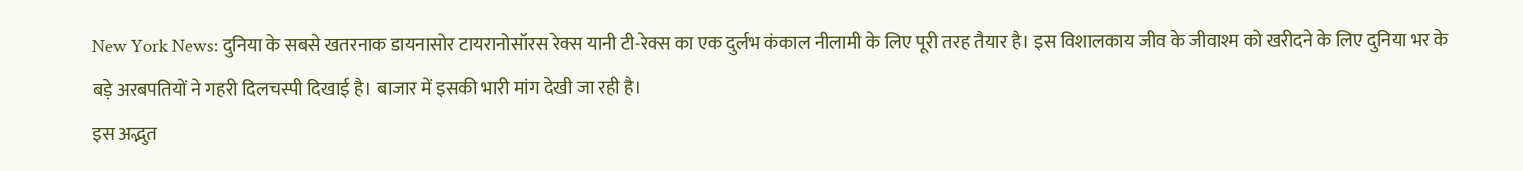New York News: दुनिया के सबसे खतरनाक डायनासोर टायरानोसॉरस रेक्स यानी टी-रेक्स का एक दुर्लभ कंकाल नीलामी के लिए पूरी तरह तैयार है। इस विशालकाय जीव के जीवाश्म को खरीदने के लिए दुनिया भर के बड़े अरबपतियों ने गहरी दिलचस्पी दिखाई है। बाजार में इसकी भारी मांग देखी जा रही है।
इस अद्भुत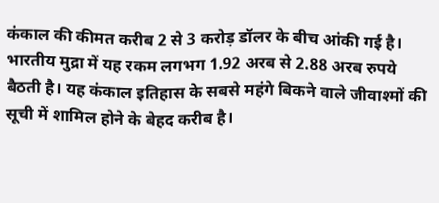कंकाल की कीमत करीब 2 से 3 करोड़ डॉलर के बीच आंकी गई है। भारतीय मुद्रा में यह रकम लगभग 1.92 अरब से 2.88 अरब रुपये बैठती है। यह कंकाल इतिहास के सबसे महंगे बिकने वाले जीवाश्मों की सूची में शामिल होने के बेहद करीब है।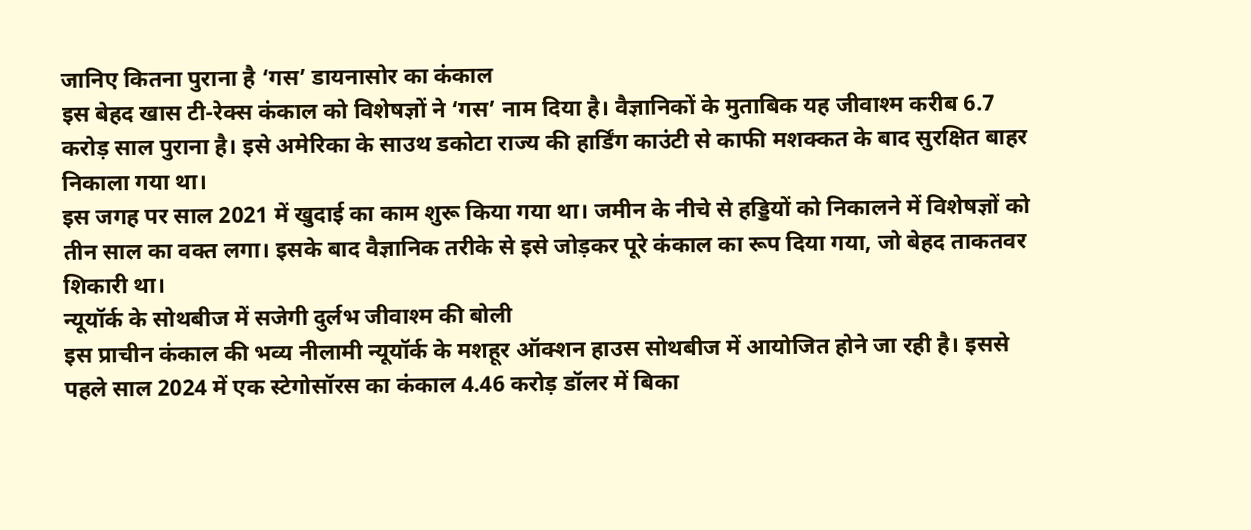जानिए कितना पुराना है ‘गस’ डायनासोर का कंकाल
इस बेहद खास टी-रेक्स कंकाल को विशेषज्ञों ने ‘गस’ नाम दिया है। वैज्ञानिकों के मुताबिक यह जीवाश्म करीब 6.7 करोड़ साल पुराना है। इसे अमेरिका के साउथ डकोटा राज्य की हार्डिंग काउंटी से काफी मशक्कत के बाद सुरक्षित बाहर निकाला गया था।
इस जगह पर साल 2021 में खुदाई का काम शुरू किया गया था। जमीन के नीचे से हड्डियों को निकालने में विशेषज्ञों को तीन साल का वक्त लगा। इसके बाद वैज्ञानिक तरीके से इसे जोड़कर पूरे कंकाल का रूप दिया गया, जो बेहद ताकतवर शिकारी था।
न्यूयॉर्क के सोथबीज में सजेगी दुर्लभ जीवाश्म की बोली
इस प्राचीन कंकाल की भव्य नीलामी न्यूयॉर्क के मशहूर ऑक्शन हाउस सोथबीज में आयोजित होने जा रही है। इससे पहले साल 2024 में एक स्टेगोसॉरस का कंकाल 4.46 करोड़ डॉलर में बिका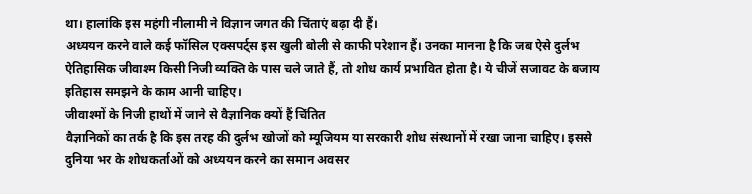था। हालांकि इस महंगी नीलामी ने विज्ञान जगत की चिंताएं बढ़ा दी हैं।
अध्ययन करने वाले कई फॉसिल एक्सपर्ट्स इस खुली बोली से काफी परेशान हैं। उनका मानना है कि जब ऐसे दुर्लभ ऐतिहासिक जीवाश्म किसी निजी व्यक्ति के पास चले जाते हैं, तो शोध कार्य प्रभावित होता है। ये चीजें सजावट के बजाय इतिहास समझने के काम आनी चाहिए।
जीवाश्मों के निजी हाथों में जाने से वैज्ञानिक क्यों हैं चिंतित
वैज्ञानिकों का तर्क है कि इस तरह की दुर्लभ खोजों को म्यूजियम या सरकारी शोध संस्थानों में रखा जाना चाहिए। इससे दुनिया भर के शोधकर्ताओं को अध्ययन करने का समान अवसर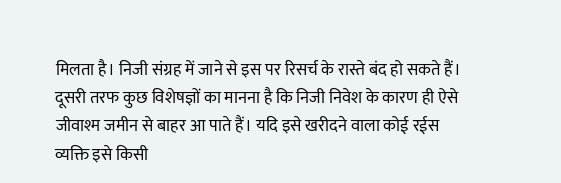मिलता है। निजी संग्रह में जाने से इस पर रिसर्च के रास्ते बंद हो सकते हैं।
दूसरी तरफ कुछ विशेषज्ञों का मानना है कि निजी निवेश के कारण ही ऐसे जीवाश्म जमीन से बाहर आ पाते हैं। यदि इसे खरीदने वाला कोई रईस व्यक्ति इसे किसी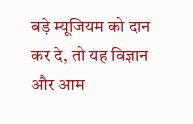बड़े म्यूजियम को दान कर दे, तो यह विज्ञान और आम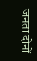जनता दोनों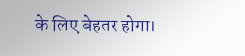के लिए बेहतर होगा।